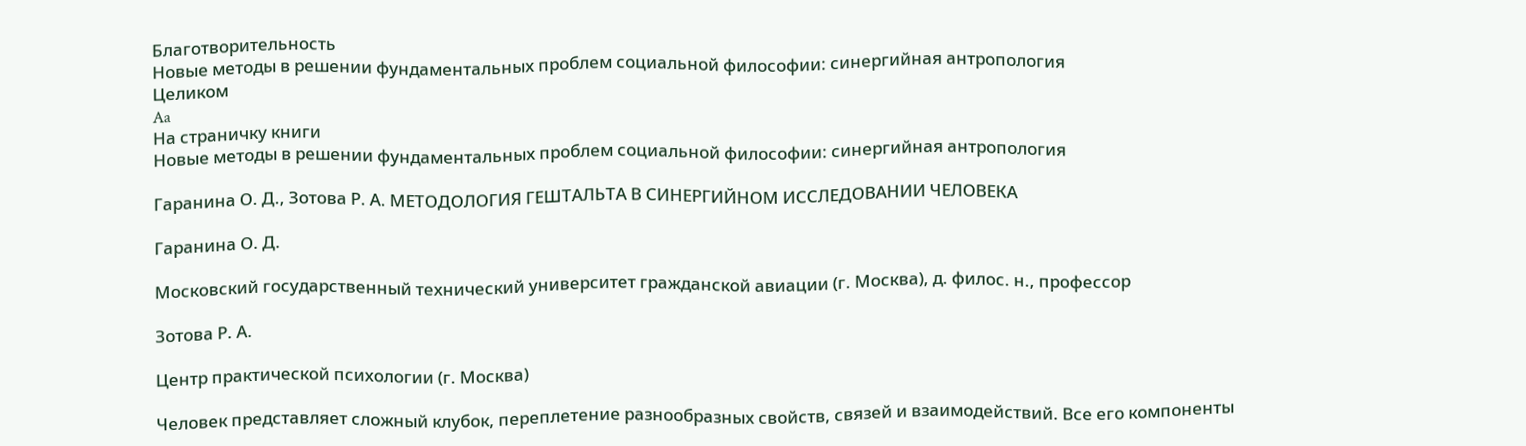Благотворительность
Новые методы в решении фундаментальных проблем социальной философии: синергийная антропология
Целиком
Aa
На страничку книги
Новые методы в решении фундаментальных проблем социальной философии: синергийная антропология

Гаранина О. Д., Зотова Р. А. МЕТОДОЛОГИЯ ГЕШТАЛЬТА В СИНЕРГИЙНОМ ИССЛЕДОВАНИИ ЧЕЛОВЕКА

Гаранина О. Д.

Московский государственный технический университет гражданской авиации (г. Москва), д. филос. н., профессор

Зотова Р. А.

Центр практической психологии (г. Москва)

Человек представляет сложный клубок, переплетение разнообразных свойств, связей и взаимодействий. Все его компоненты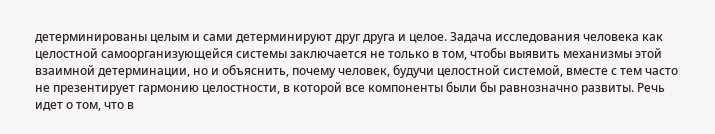детерминированы целым и сами детерминируют друг друга и целое. Задача исследования человека как целостной самоорганизующейся системы заключается не только в том, чтобы выявить механизмы этой взаимной детерминации, но и объяснить, почему человек, будучи целостной системой, вместе с тем часто не презентирует гармонию целостности, в которой все компоненты были бы равнозначно развиты. Речь идет о том, что в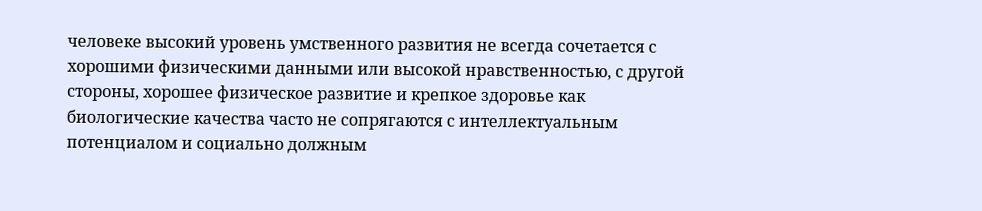человеке высокий уровень умственного развития не всегда сочетается с хорошими физическими данными или высокой нравственностью, с другой стороны, хорошее физическое развитие и крепкое здоровье как биологические качества часто не сопрягаются с интеллектуальным потенциалом и социально должным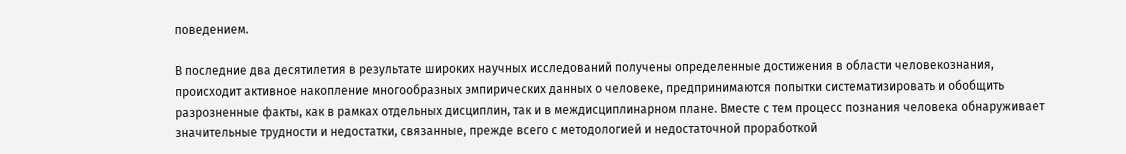поведением.

В последние два десятилетия в результате широких научных исследований получены определенные достижения в области человекознания, происходит активное накопление многообразных эмпирических данных о человеке, предпринимаются попытки систематизировать и обобщить разрозненные факты, как в рамках отдельных дисциплин, так и в междисциплинарном плане. Вместе с тем процесс познания человека обнаруживает значительные трудности и недостатки, связанные, прежде всего с методологией и недостаточной проработкой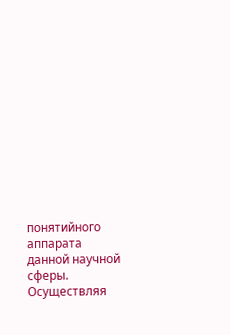понятийного аппарата данной научной сферы. Осуществляя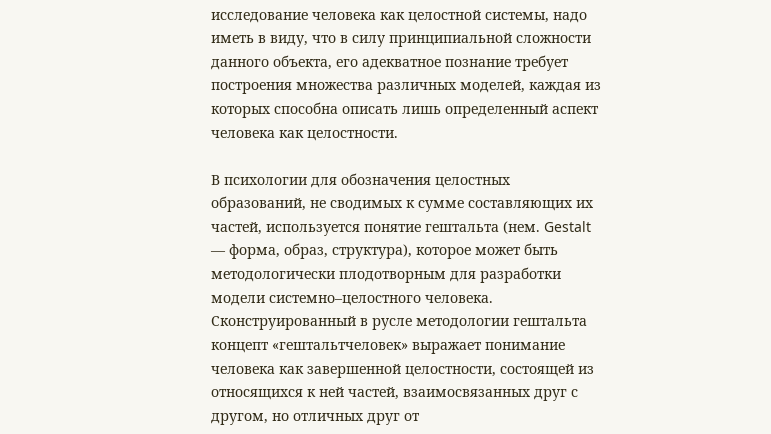исследование человека как целостной системы, надо иметь в виду, что в силу принципиальной сложности данного объекта, его адекватное познание требует построения множества различных моделей, каждая из которых способна описать лишь определенный аспект человека как целостности.

В психологии для обозначения целостных образований, не сводимых к сумме составляющих их частей, используется понятие гештальта (нем. Gestalt — форма, образ, структура), которое может быть методологически плодотворным для разработки модели системно–целостного человека. Сконструированный в русле методологии гештальта концепт «гештальтчеловек» выражает понимание человека как завершенной целостности, состоящей из относящихся к ней частей, взаимосвязанных друг с другом, но отличных друг от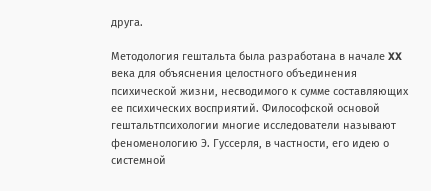друга.

Методология гештальта была разработана в начале XX века для объяснения целостного объединения психической жизни, несводимого к сумме составляющих ее психических восприятий. Философской основой гештальтпсихологии многие исследователи называют феноменологию Э. Гуссерля, в частности, его идею о системной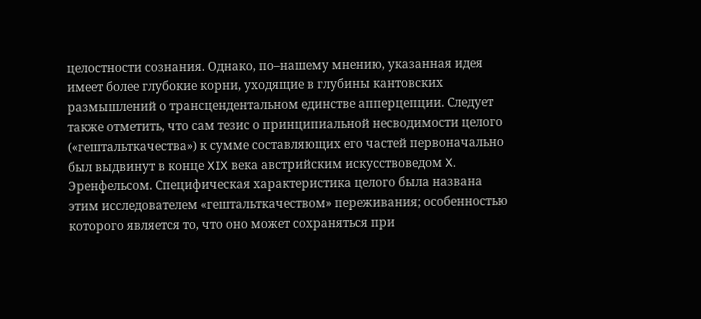целостности сознания. Однако, по–нашему мнению, указанная идея имеет более глубокие корни, уходящие в глубины кантовских размышлений о трансцендентальном единстве апперцепции. Следует также отметить, что сам тезис о принципиальной несводимости целого («гештальткачества») к сумме составляющих его частей первоначально был выдвинут в конце XIX века австрийским искусствоведом X. Эренфельсом. Специфическая характеристика целого была названа этим исследователем «гештальткачеством» переживания; особенностью которого является то, что оно может сохраняться при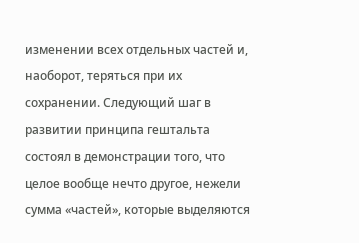изменении всех отдельных частей и, наоборот, теряться при их сохранении. Следующий шаг в развитии принципа гештальта состоял в демонстрации того, что целое вообще нечто другое, нежели сумма «частей», которые выделяются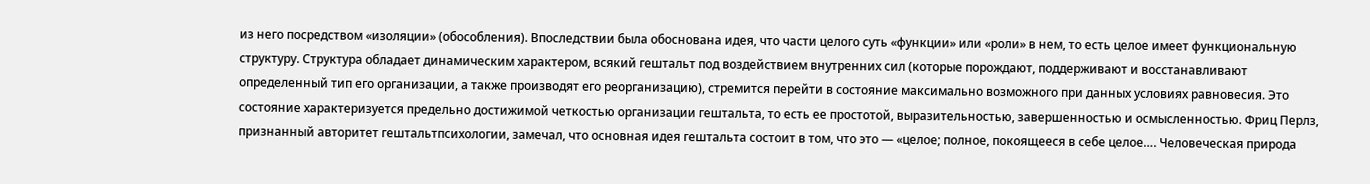из него посредством «изоляции» (обособления). Впоследствии была обоснована идея, что части целого суть «функции» или «роли» в нем, то есть целое имеет функциональную структуру. Структура обладает динамическим характером, всякий гештальт под воздействием внутренних сил (которые порождают, поддерживают и восстанавливают определенный тип его организации, а также производят его реорганизацию), стремится перейти в состояние максимально возможного при данных условиях равновесия. Это состояние характеризуется предельно достижимой четкостью организации гештальта, то есть ее простотой, выразительностью, завершенностью и осмысленностью. Фриц Перлз, признанный авторитет гештальтпсихологии, замечал, что основная идея гештальта состоит в том, что это — «целое; полное, покоящееся в себе целое…. Человеческая природа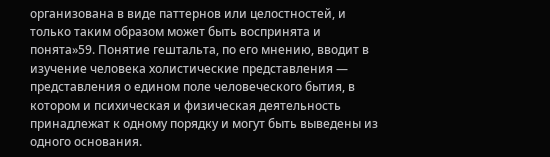организована в виде паттернов или целостностей, и только таким образом может быть воспринята и понята»59. Понятие гештальта, по его мнению, вводит в изучение человека холистические представления — представления о едином поле человеческого бытия, в котором и психическая и физическая деятельность принадлежат к одному порядку и могут быть выведены из одного основания.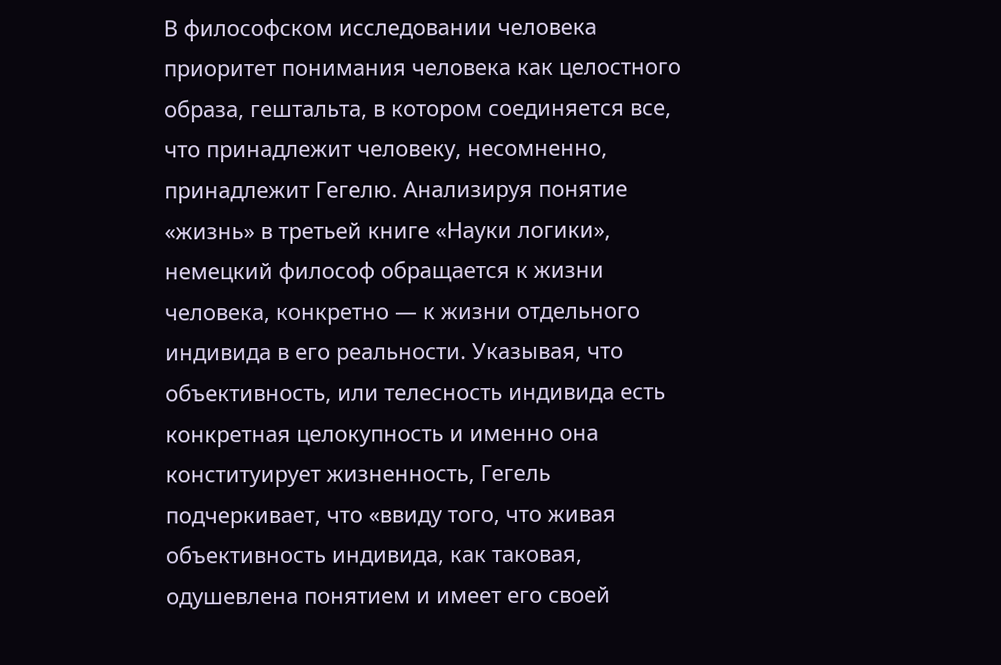В философском исследовании человека приоритет понимания человека как целостного образа, гештальта, в котором соединяется все, что принадлежит человеку, несомненно, принадлежит Гегелю. Анализируя понятие «жизнь» в третьей книге «Науки логики», немецкий философ обращается к жизни человека, конкретно — к жизни отдельного индивида в его реальности. Указывая, что объективность, или телесность индивида есть конкретная целокупность и именно она конституирует жизненность, Гегель подчеркивает, что «ввиду того, что живая объективность индивида, как таковая, одушевлена понятием и имеет его своей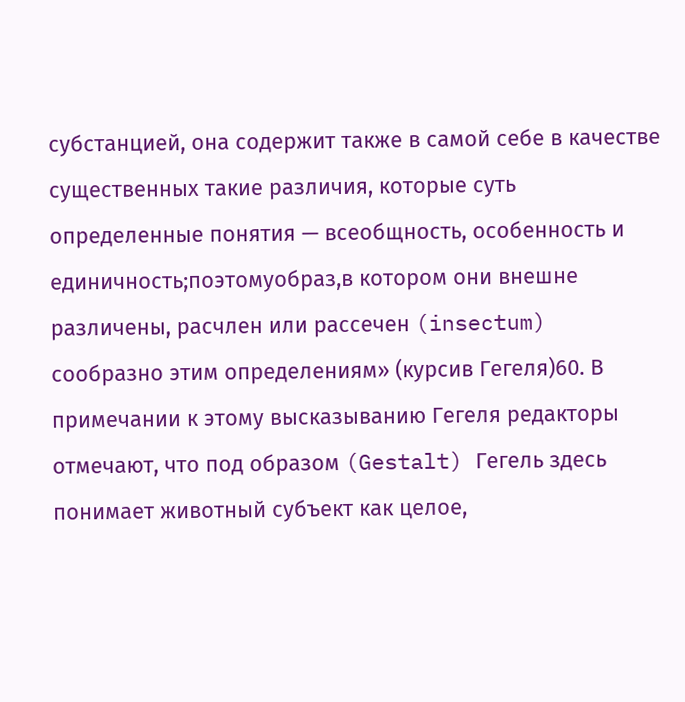субстанцией, она содержит также в самой себе в качестве существенных такие различия, которые суть определенные понятия — всеобщность, особенность и единичность;поэтомуобраз,в котором они внешне различены, расчлен или рассечен (insectum) сообразно этим определениям» (курсив Гегеля)60. В примечании к этому высказыванию Гегеля редакторы отмечают, что под образом (Gestalt) Гегель здесь понимает животный субъект как целое,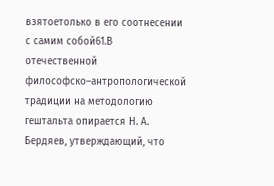взятоетолько в его соотнесении с самим собой61.В отечественной философско–антропологической традиции на методологию гештальта опирается Н. А. Бердяев, утверждающий, что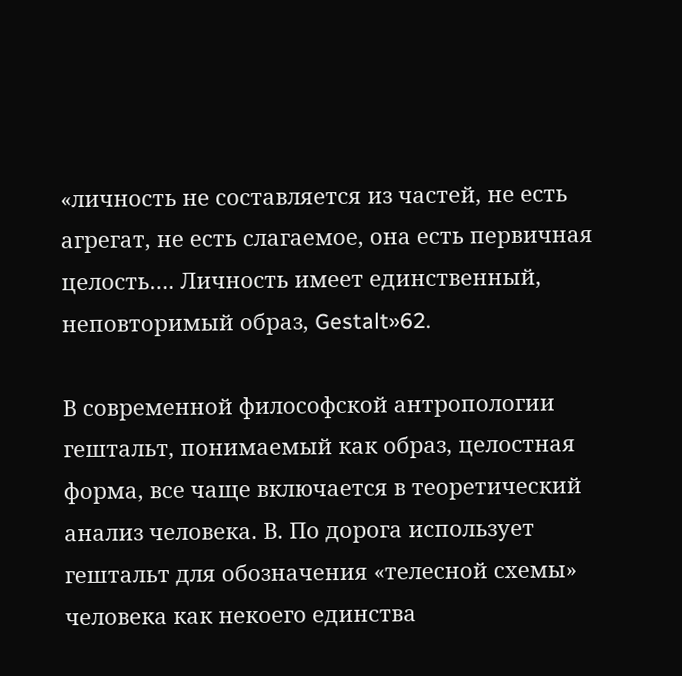«личность не составляется из частей, не есть агрегат, не есть слагаемое, она есть первичная целость…. Личность имеет единственный, неповторимый образ, Gestalt»62.

В современной философской антропологии гештальт, понимаемый как образ, целостная форма, все чаще включается в теоретический анализ человека. В. По дорога использует гештальт для обозначения «телесной схемы» человека как некоего единства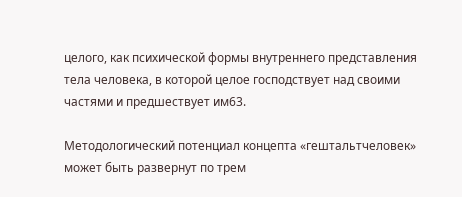целого, как психической формы внутреннего представления тела человека, в которой целое господствует над своими частями и предшествует им63.

Методологический потенциал концепта «гештальтчеловек» может быть развернут по трем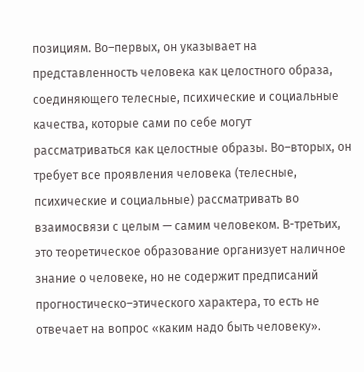позициям. Во–первых, он указывает на представленность человека как целостного образа, соединяющего телесные, психические и социальные качества, которые сами по себе могут рассматриваться как целостные образы. Во–вторых, он требует все проявления человека (телесные, психические и социальные) рассматривать во взаимосвязи с целым — самим человеком. В-третьих, это теоретическое образование организует наличное знание о человеке, но не содержит предписаний прогностическо–этического характера, то есть не отвечает на вопрос «каким надо быть человеку».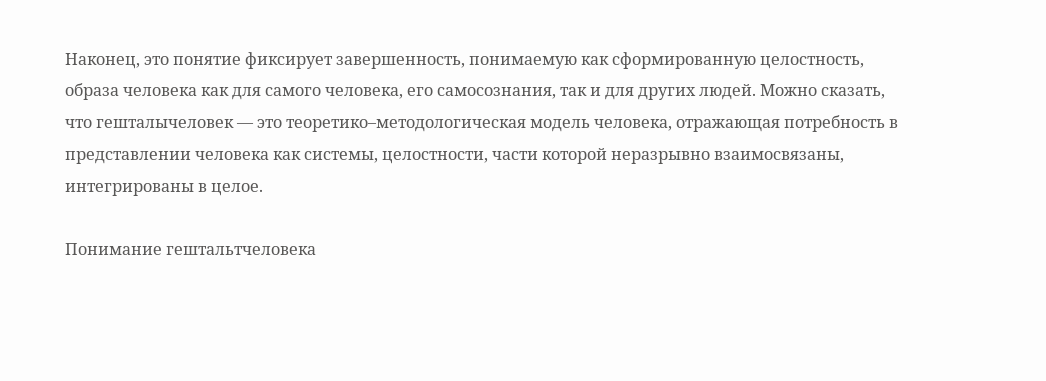Наконец, это понятие фиксирует завершенность, понимаемую как сформированную целостность, образа человека как для самого человека, его самосознания, так и для других людей. Можно сказать, что гешталычеловек — это теоретико–методологическая модель человека, отражающая потребность в представлении человека как системы, целостности, части которой неразрывно взаимосвязаны, интегрированы в целое.

Понимание гештальтчеловека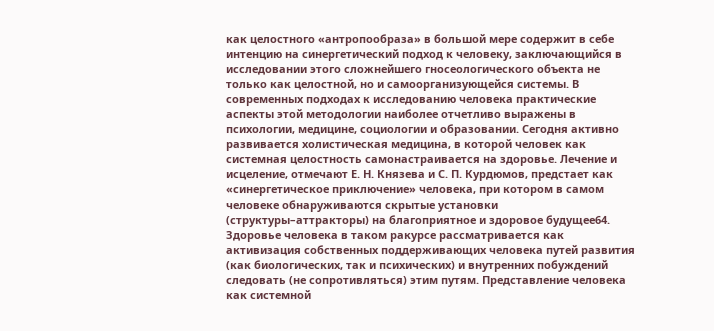как целостного «антропообраза» в большой мере содержит в себе интенцию на синергетический подход к человеку, заключающийся в исследовании этого сложнейшего гносеологического объекта не только как целостной, но и самоорганизующейся системы. В современных подходах к исследованию человека практические аспекты этой методологии наиболее отчетливо выражены в психологии, медицине, социологии и образовании. Сегодня активно развивается холистическая медицина, в которой человек как системная целостность самонастраивается на здоровье. Лечение и исцеление, отмечают Е. Н. Князева и С. П. Курдюмов, предстает как «синергетическое приключение» человека, при котором в самом человеке обнаруживаются скрытые установки (структуры–аттракторы) на благоприятное и здоровое будущее64. Здоровье человека в таком ракурсе рассматривается как активизация собственных поддерживающих человека путей развития (как биологических, так и психических) и внутренних побуждений следовать (не сопротивляться) этим путям. Представление человека как системной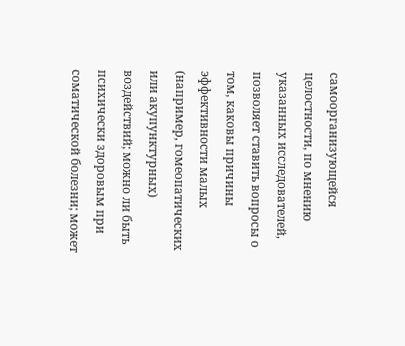самоорганизующейся целостности, по мнению указанных исследователей, позволяет ставить вопросы о том, каковы причины эффективности малых (например, гомеопатических или акупунктурных) воздействий; можно ли быть психически здоровым при соматической болезни; может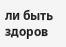ли быть здоров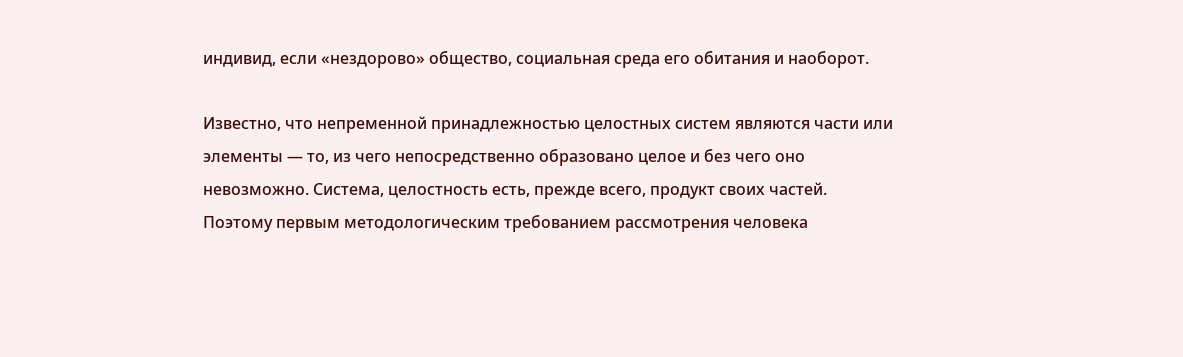индивид, если «нездорово» общество, социальная среда его обитания и наоборот.

Известно, что непременной принадлежностью целостных систем являются части или элементы — то, из чего непосредственно образовано целое и без чего оно невозможно. Система, целостность есть, прежде всего, продукт своих частей. Поэтому первым методологическим требованием рассмотрения человека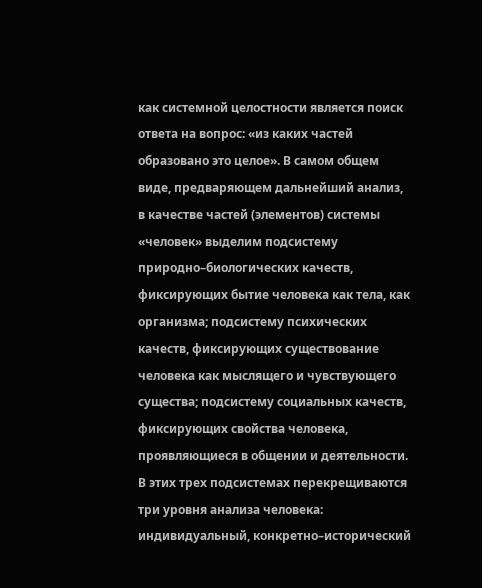как системной целостности является поиск ответа на вопрос: «из каких частей образовано это целое». В самом общем виде, предваряющем дальнейший анализ, в качестве частей (элементов) системы «человек» выделим подсистему природно–биологических качеств, фиксирующих бытие человека как тела, как организма; подсистему психических качеств, фиксирующих существование человека как мыслящего и чувствующего существа; подсистему социальных качеств, фиксирующих свойства человека, проявляющиеся в общении и деятельности. В этих трех подсистемах перекрещиваются три уровня анализа человека: индивидуальный, конкретно–исторический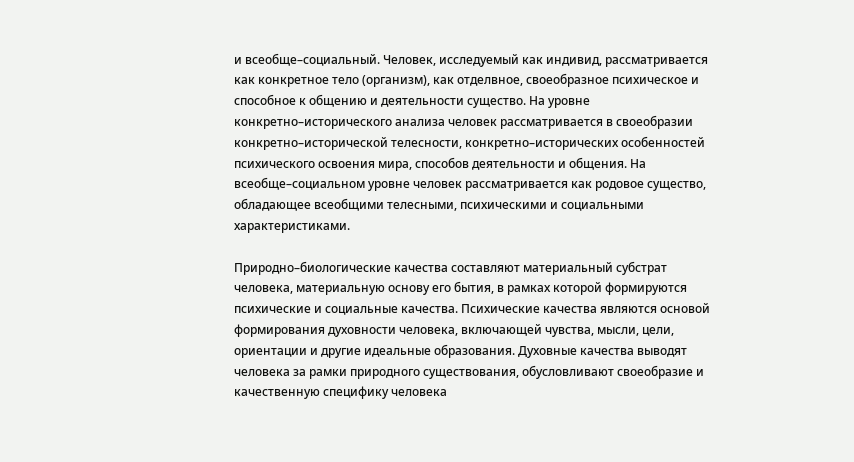и всеобще–социальный. Человек, исследуемый как индивид, рассматривается как конкретное тело (организм), как отделвное, своеобразное психическое и способное к общению и деятельности существо. На уровне конкретно–исторического анализа человек рассматривается в своеобразии конкретно–исторической телесности, конкретно–исторических особенностей психического освоения мира, способов деятельности и общения. На всеобще–социальном уровне человек рассматривается как родовое существо, обладающее всеобщими телесными, психическими и социальными характеристиками.

Природно–биологические качества составляют материальный субстрат человека, материальную основу его бытия, в рамках которой формируются психические и социальные качества. Психические качества являются основой формирования духовности человека, включающей чувства, мысли, цели, ориентации и другие идеальные образования. Духовные качества выводят человека за рамки природного существования, обусловливают своеобразие и качественную специфику человека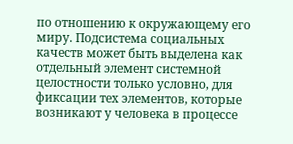по отношению к окружающему его миру. Подсистема социальных качеств может быть выделена как отдельный элемент системной целостности только условно, для фиксации тех элементов, которые возникают у человека в процессе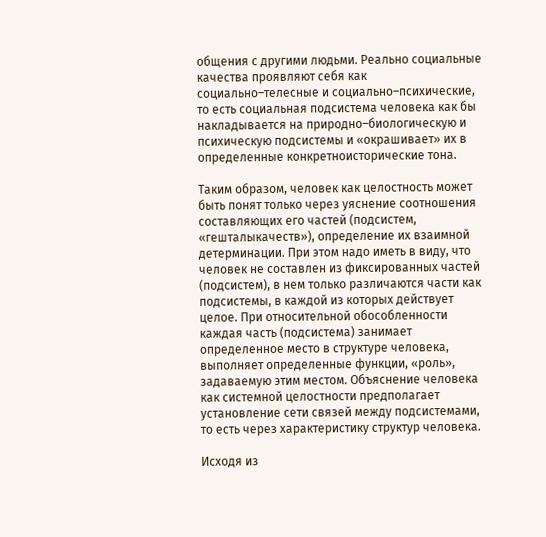общения с другими людьми. Реально социальные качества проявляют себя как социально–телесные и социально–психические, то есть социальная подсистема человека как бы накладывается на природно–биологическую и психическую подсистемы и «окрашивает» их в определенные конкретноисторические тона.

Таким образом, человек как целостность может быть понят только через уяснение соотношения составляющих его частей (подсистем, «гешталыкачеств»), определение их взаимной детерминации. При этом надо иметь в виду, что человек не составлен из фиксированных частей (подсистем), в нем только различаются части как подсистемы, в каждой из которых действует целое. При относительной обособленности каждая часть (подсистема) занимает определенное место в структуре человека, выполняет определенные функции, «роль», задаваемую этим местом. Объяснение человека как системной целостности предполагает установление сети связей между подсистемами, то есть через характеристику структур человека.

Исходя из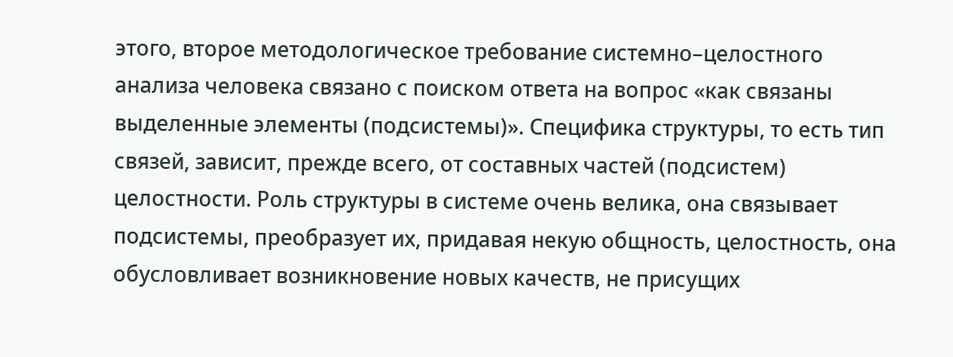этого, второе методологическое требование системно–целостного анализа человека связано с поиском ответа на вопрос «как связаны выделенные элементы (подсистемы)». Специфика структуры, то есть тип связей, зависит, прежде всего, от составных частей (подсистем) целостности. Роль структуры в системе очень велика, она связывает подсистемы, преобразует их, придавая некую общность, целостность, она обусловливает возникновение новых качеств, не присущих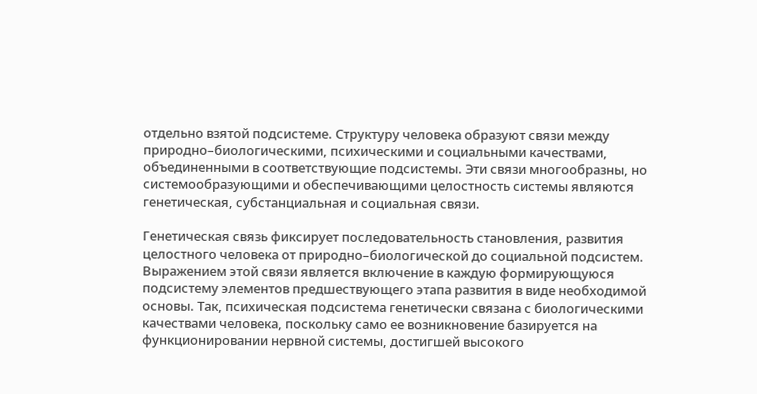отдельно взятой подсистеме. Структуру человека образуют связи между природно–биологическими, психическими и социальными качествами, объединенными в соответствующие подсистемы. Эти связи многообразны, но системообразующими и обеспечивающими целостность системы являются генетическая, субстанциальная и социальная связи.

Генетическая связь фиксирует последовательность становления, развития целостного человека от природно–биологической до социальной подсистем. Выражением этой связи является включение в каждую формирующуюся подсистему элементов предшествующего этапа развития в виде необходимой основы. Так, психическая подсистема генетически связана с биологическими качествами человека, поскольку само ее возникновение базируется на функционировании нервной системы, достигшей высокого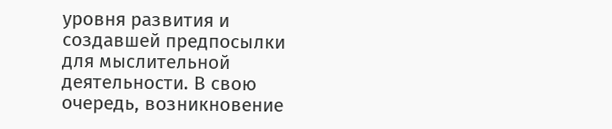уровня развития и создавшей предпосылки для мыслительной деятельности. В свою очередь, возникновение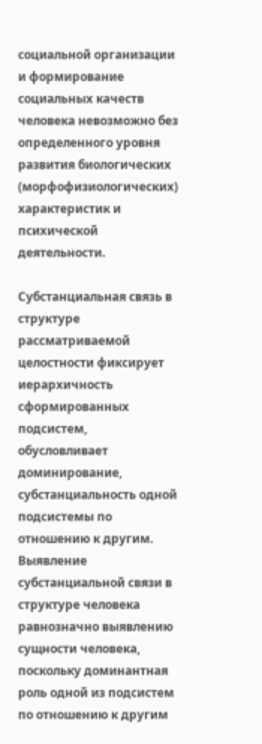социальной организации и формирование социальных качеств человека невозможно без определенного уровня развития биологических (морфофизиологических) характеристик и психической деятельности.

Субстанциальная связь в структуре рассматриваемой целостности фиксирует иерархичность сформированных подсистем, обусловливает доминирование, субстанциальность одной подсистемы по отношению к другим. Выявление субстанциальной связи в структуре человека равнозначно выявлению сущности человека, поскольку доминантная роль одной из подсистем по отношению к другим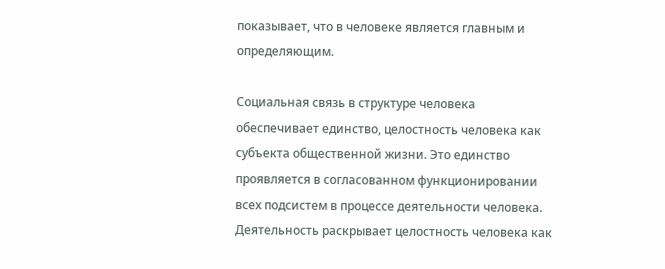показывает, что в человеке является главным и определяющим.

Социальная связь в структуре человека обеспечивает единство, целостность человека как субъекта общественной жизни. Это единство проявляется в согласованном функционировании всех подсистем в процессе деятельности человека. Деятельность раскрывает целостность человека как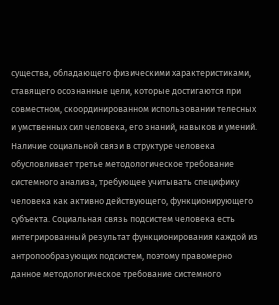существа, обладающего физическими характеристиками, ставящего осознанные цели, которые достигаются при совместном, скоординированном использовании телесных и умственных сил человека, его знаний, навыков и умений. Наличие социальной связи в структуре человека обусловливает третье методологическое требование системного анализа, требующее учитывать специфику человека как активно действующего, функционирующего субъекта. Социальная связь подсистем человека есть интегрированный результат функционирования каждой из антропообразующих подсистем, поэтому правомерно данное методологическое требование системного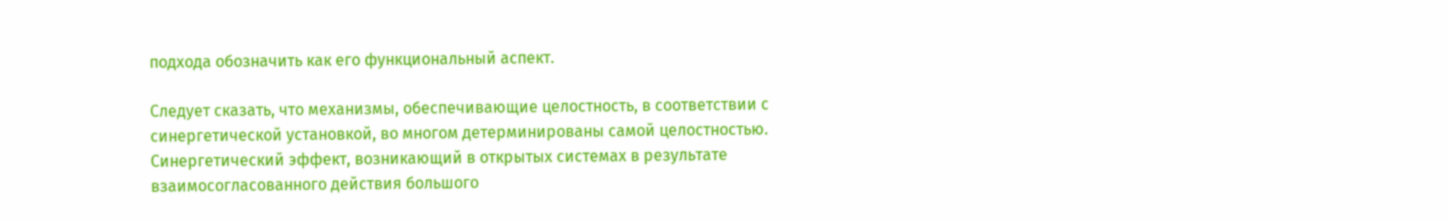подхода обозначить как его функциональный аспект.

Следует сказать, что механизмы, обеспечивающие целостность, в соответствии с синергетической установкой, во многом детерминированы самой целостностью. Синергетический эффект, возникающий в открытых системах в результате взаимосогласованного действия большого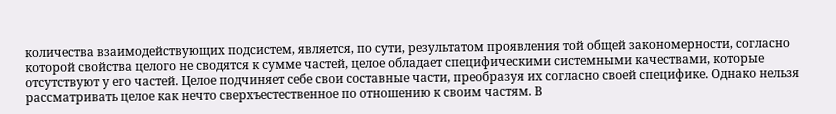количества взаимодействующих подсистем, является, по сути, результатом проявления той общей закономерности, согласно которой свойства целого не сводятся к сумме частей, целое обладает специфическими системными качествами, которые отсутствуют у его частей. Целое подчиняет себе свои составные части, преобразуя их согласно своей специфике. Однако нельзя рассматривать целое как нечто сверхъестественное по отношению к своим частям. В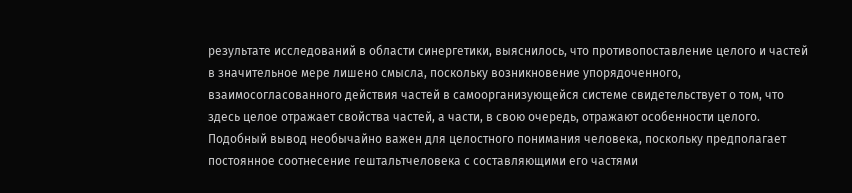результате исследований в области синергетики, выяснилось, что противопоставление целого и частей в значительное мере лишено смысла, поскольку возникновение упорядоченного, взаимосогласованного действия частей в самоорганизующейся системе свидетельствует о том, что здесь целое отражает свойства частей, а части, в свою очередь, отражают особенности целого. Подобный вывод необычайно важен для целостного понимания человека, поскольку предполагает постоянное соотнесение гештальтчеловека с составляющими его частями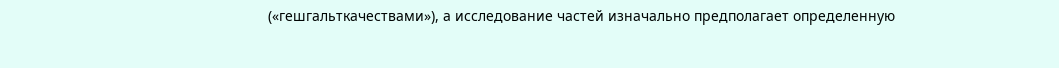(«гешгальткачествами»), а исследование частей изначально предполагает определенную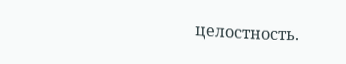целостность.